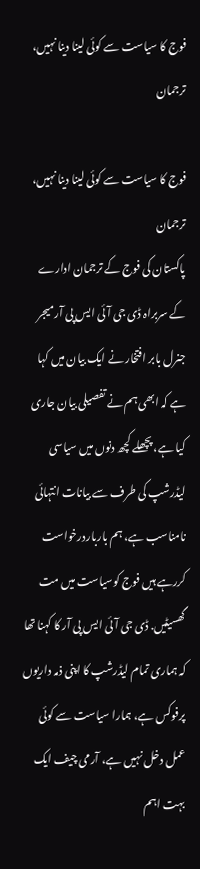فوج کا سیاست سے کوئی لینا دینا نہیں، ترجمان

فوج کا سیاست سے کوئی لینا دینا نہیں، ترجمان
پاکستان کی فوج کے ترجمان ادارے کے سربراہ ڈی جی آئی ایس پی آر میجر جنرل بابر افتخار نے ایک بیان میں کہا ہے کہ ابھی ہم نے تفصیلی بیان جاری کیا ہے، پچھلے کچھ دنوں میں سیاسی لیڈرشپ کی طرف سے بیانات انتہائی نامناسب ہے، ہم بارباردرخواست کررہے ہیں فوج کوسیاست میں مت گھسیٹیں. ڈی جی آئی ایس پی آر کا کہنا تھا کہ ہماری تمام لیڈرشپ کا اپنی ذمہ داریوں پرفوکس ہے، ہمارا سیاست سے کوئی عمل دخل نہیں ہے، آرمی چیف ایک بہت اہم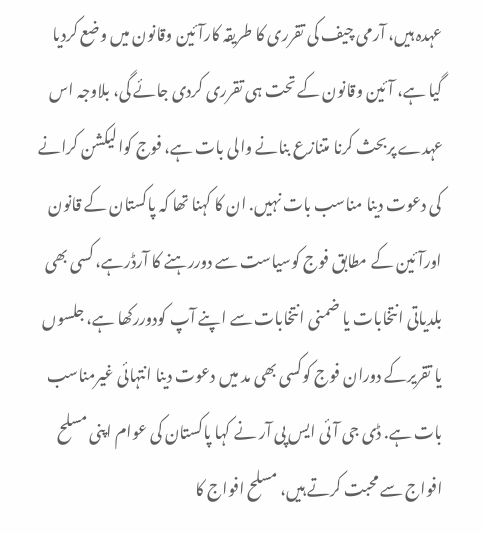عہدہ ہیں، آرمی چیف کی تقرری کا طریقہ کارآئین وقانون میں وضع کردیا گیا ہے، آئین وقانون کے تحت ہی تقرری کردی جائے گی، بلاوجہ اس عہدے پربحث کرنا متنازع بنانے والی بات ہے، فوج کوالیکشن کرانے کی دعوت دینا مناسب بات نہیں. ان کا کہنا تھا کہ پاکستان کے قانون اورآئین کے مطابق فوج کوسیاست سے دوررہنے کا آرڈرہے، کسی بھی بلدیاتی انتخابات یا ضمنی انتخابات سے اپنے آپ کودوررکھا ہے، جلسوں یا تقریرکے دوران فوج کوکسی بھی مد میں دعوت دینا انتہائی غیرمناسب بات ہے. ڈی جی آئی ایس پی آر نے کہا پاکستان کی عوام اپنی مسلح افواج سے محبت کرتے ہیں، مسلح افواج کا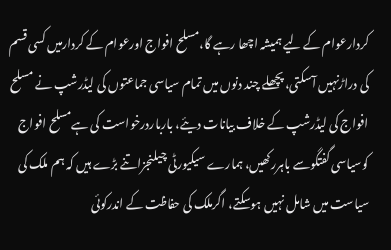کردارعوام کے لیے ہمیشہ اچھا رہے گا،مسلح افواج اورعوام کے کردارمیں کسی قسم کی دراڑنہیں آسکتی، پچھلے چند دنوں میں تمام سیاسی جماعتوں کی لیڈرشپ نے مسلح افواج کی لیڈرشپ کے خلاف بیانات دیئے، بارباردرخواست کی ہےمسلح افواج کوسیاسی گفتگوسے باہررکھیں، ہمارے سیکیورٹی چیلنجزاتنے بڑے ہیں کہ ہم ملک کی سیاست میں شامل نہیں ہوسکتے، اگرملک کی حفاظت کے اندرکوئی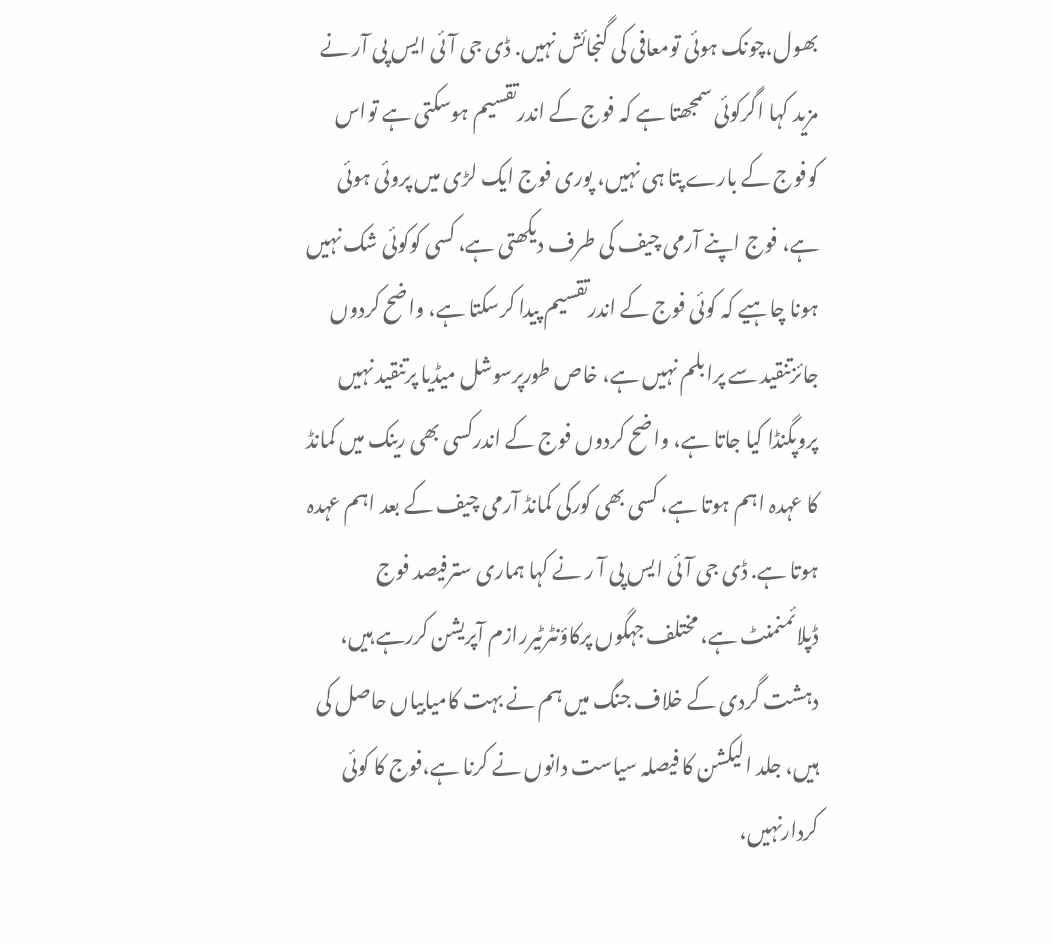بھول،چونک ہوئی تومعافی کی گنجائش نہیں. ڈی جی آئی ایس پی آر نے مزید کہا اگرکوئی سمجھتا ہے کہ فوج کے اندرتقسیم ہوسکتی ہے تواس کوفوج کے بارے پتا ہی نہیں، پوری فوج ایک لڑی میں پروئی ہوئی ہے، فوج اپنے آرمی چیف کی طرف دیکھتی ہے، کسی کوکوئی شک نہیں ہونا چاہیے کہ کوئی فوج کے اندرتقسیم پیدا کرسکتا ہے، واضح کردوں جائزتنقید سے پرابلم نہیں ہے، خاص طورپرسوشل میڈیا پرتنقید نہیں پروپگنڈا کیا جاتا ہے، واضح کردوں فوج کے اندرکسی بھی رینک میں کمانڈ کا عہدہ اہم ہوتا ہے، کسی بھی کورکی کمانڈ آرمی چیف کے بعد اہم عہدہ ہوتا ہے. ڈی جی آئی ایس پی آ ر نے کہا ہماری سترفیصد فوج ڈپلائمنمنٹ ہے، مختلف جہگوں پرکاؤنٹرٹیررازم آپریشن کررہے ہیں، دہشت گردی کے خلاف جنگ میں ہم نے بہت کامیابیاں حاصل کی ہیں، جلد الیکشن کا فیصلہ سیاست دانوں نے کرنا ہے،فوج کا کوئی کردارنہیں،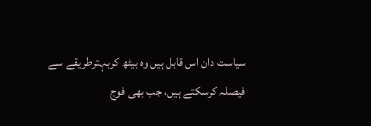سیاست دان اس قابل ہیں وہ بیٹھ کربہترطریقے سے فیصلہ کرسکتے ہیں، جب بھی فوج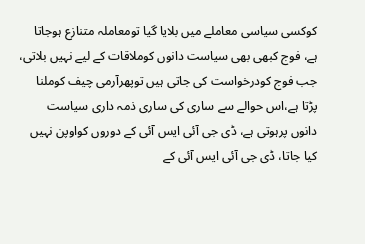کوکسی سیاسی معاملے میں بلایا گیا تومعاملہ متنازع ہوجاتا ہے، فوج کبھی بھی سیاست دانوں کوملاقات کے لیے نہیں بلاتی، جب فوج کودرخواست کی جاتی ہیں توپھرآرمی چیف کوملنا پڑتا ہے،اس حوالے سے ساری کی ساری ذمہ داری سیاست دانوں پرہوتی ہے، ڈی جی آئی ایس آئی کے دوروں کواوپن نہیں کیا جاتا، ڈی جی آئی ایس آئی کے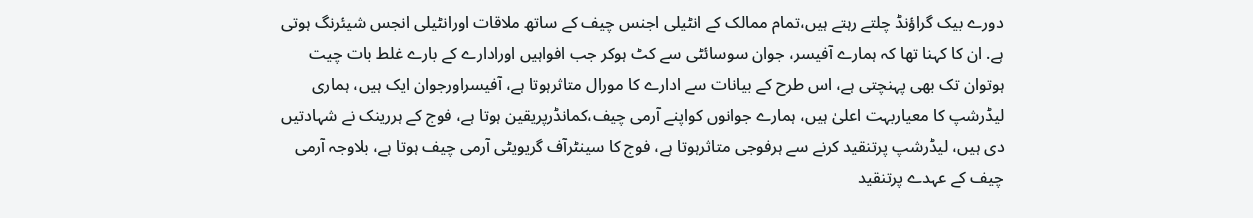دورے بیک گراؤنڈ چلتے رہتے ہیں،تمام ممالک کے انٹیلی اجنس چیف کے ساتھ ملاقات اورانٹیلی انجس شیئرنگ ہوتی ہے. ان کا کہنا تھا کہ ہمارے آفیسر، جوان سوسائٹی سے کٹ ہوکر جب افواہیں اورادارے کے بارے غلط بات چیت ہوتوان تک بھی پہنچتی ہے، اس طرح کے بیانات سے ادارے کا مورال متاثرہوتا ہے، آفیسراورجوان ایک ہیں، ہماری لیڈرشپ کا معیاربہت اعلیٰ ہیں، ہمارے جوانوں کواپنے آرمی چیف،کمانڈرپریقین ہوتا ہے، فوج کے ہررینک نے شہادتیں دی ہیں، لیڈرشپ پرتنقید کرنے سے ہرفوجی متاثرہوتا ہے، فوج کا سینٹرآف گریویٹی آرمی چیف ہوتا ہے، بلاوجہ آرمی چیف کے عہدے پرتنقید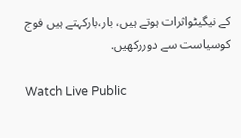کے نیگیٹواثرات ہوتے ہیں، بار،بارکہتے ہیں فوج کوسیاست سے دوررکھیں.

Watch Live Public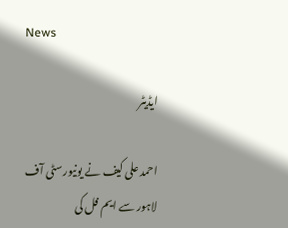News

ایڈیٹر

احمد علی کیف نے یونیورسٹی آف لاہور سے ایم فل کی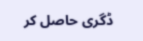ڈگری حاصل کر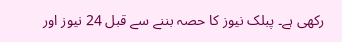رکھی ہے۔ پبلک نیوز کا حصہ بننے سے قبل 24 نیوز اور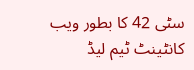سٹی 42 کا بطور ویب کانٹینٹ ٹیم لیڈ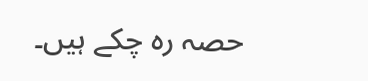حصہ رہ چکے ہیں۔